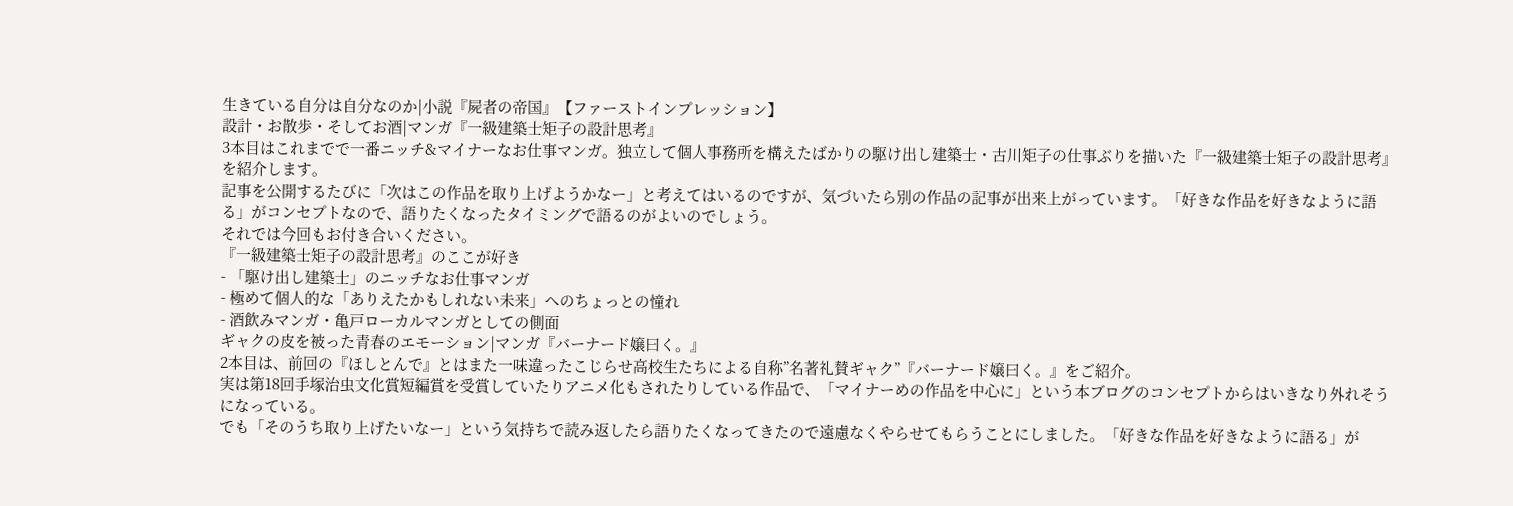生きている自分は自分なのか|小説『屍者の帝国』【ファーストインプレッション】
設計・お散歩・そしてお酒|マンガ『一級建築士矩子の設計思考』
3本目はこれまでで一番ニッチ&マイナーなお仕事マンガ。独立して個人事務所を構えたばかりの駆け出し建築士・古川矩子の仕事ぶりを描いた『一級建築士矩子の設計思考』を紹介します。
記事を公開するたびに「次はこの作品を取り上げようかなー」と考えてはいるのですが、気づいたら別の作品の記事が出来上がっています。「好きな作品を好きなように語る」がコンセプトなので、語りたくなったタイミングで語るのがよいのでしょう。
それでは今回もお付き合いください。
『一級建築士矩子の設計思考』のここが好き
- 「駆け出し建築士」のニッチなお仕事マンガ
- 極めて個人的な「ありえたかもしれない未来」へのちょっとの憧れ
- 酒飲みマンガ・亀戸ローカルマンガとしての側面
ギャクの皮を被った青春のエモーション|マンガ『バーナード嬢曰く。』
2本目は、前回の『ほしとんで』とはまた一味違ったこじらせ高校生たちによる自称”名著礼賛ギャク”『バーナード嬢曰く。』をご紹介。
実は第18回手塚治虫文化賞短編賞を受賞していたりアニメ化もされたりしている作品で、「マイナーめの作品を中心に」という本ブログのコンセプトからはいきなり外れそうになっている。
でも「そのうち取り上げたいなー」という気持ちで読み返したら語りたくなってきたので遠慮なくやらせてもらうことにしました。「好きな作品を好きなように語る」が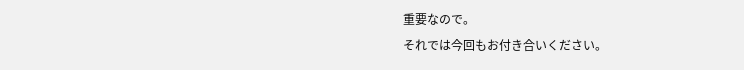重要なので。
それでは今回もお付き合いください。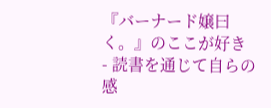『バーナード嬢曰く。』のここが好き
- 読書を通じて自らの感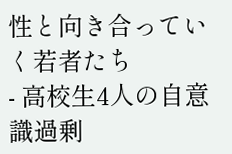性と向き合っていく若者たち
- 高校生4人の自意識過剰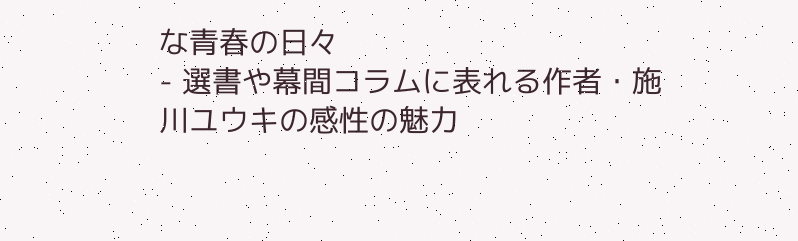な青春の日々
- 選書や幕間コラムに表れる作者・施川ユウキの感性の魅力